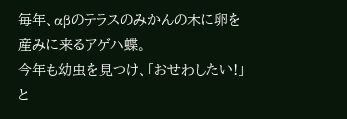毎年、αβのテラスのみかんの木に卵を産みに来るアゲハ蝶。
今年も幼虫を見つけ、「おせわしたい!」と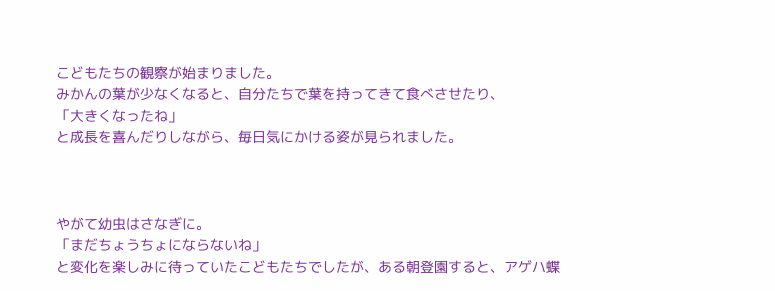こどもたちの観察が始まりました。
みかんの葉が少なくなると、自分たちで葉を持ってきて食べさせたり、
「大きくなったね」
と成長を喜んだりしながら、毎日気にかける姿が見られました。



やがて幼虫はさなぎに。
「まだちょうちょにならないね」
と変化を楽しみに待っていたこどもたちでしたが、ある朝登園すると、アゲハ蝶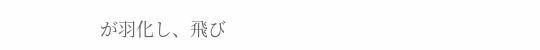が羽化し、飛び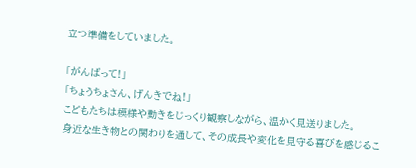立つ準備をしていました。

「がんばって!」
「ちょうちょさん、げんきでね!」
こどもたちは模様や動きをじっくり観察しながら、温かく見送りました。
身近な生き物との関わりを通して、その成長や変化を見守る喜びを感じるこ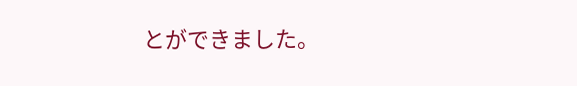とができました。